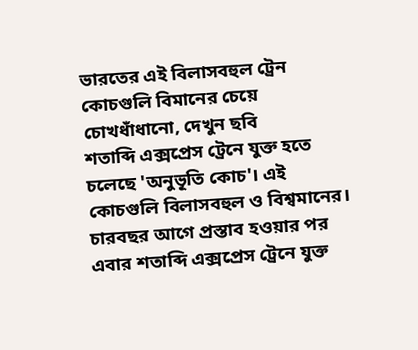ভারতের এই বিলাসবহুল ট্রেন কোচগুলি বিমানের চেয়ে চোখধাঁধানো, দেখুন ছবি
শতাব্দি এক্সপ্রেস ট্রেনে যুক্ত হতে চলেছে 'অনুভূতি কোচ'। এই কোচগুলি বিলাসবহুল ও বিশ্বমানের।
চারবছর আগে প্রস্তাব হওয়ার পর এবার শতাব্দি এক্সপ্রেস ট্রেনে যুক্ত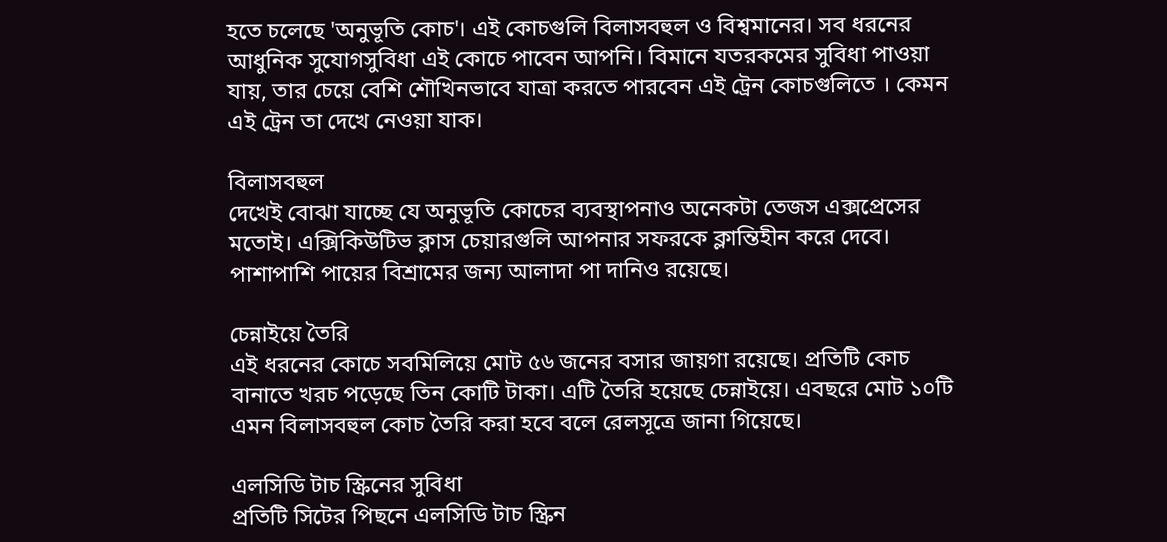হতে চলেছে 'অনুভূতি কোচ'। এই কোচগুলি বিলাসবহুল ও বিশ্বমানের। সব ধরনের আধুনিক সুযোগসুবিধা এই কোচে পাবেন আপনি। বিমানে যতরকমের সুবিধা পাওয়া যায়, তার চেয়ে বেশি শৌখিনভাবে যাত্রা করতে পারবেন এই ট্রেন কোচগুলিতে । কেমন এই ট্রেন তা দেখে নেওয়া যাক।

বিলাসবহুল
দেখেই বোঝা যাচ্ছে যে অনুভূতি কোচের ব্যবস্থাপনাও অনেকটা তেজস এক্সপ্রেসের মতোই। এক্সিকিউটিভ ক্লাস চেয়ারগুলি আপনার সফরকে ক্লান্তিহীন করে দেবে। পাশাপাশি পায়ের বিশ্রামের জন্য আলাদা পা দানিও রয়েছে।

চেন্নাইয়ে তৈরি
এই ধরনের কোচে সবমিলিয়ে মোট ৫৬ জনের বসার জায়গা রয়েছে। প্রতিটি কোচ বানাতে খরচ পড়েছে তিন কোটি টাকা। এটি তৈরি হয়েছে চেন্নাইয়ে। এবছরে মোট ১০টি এমন বিলাসবহুল কোচ তৈরি করা হবে বলে রেলসূত্রে জানা গিয়েছে।

এলসিডি টাচ স্ক্রিনের সুবিধা
প্রতিটি সিটের পিছনে এলসিডি টাচ স্ক্রিন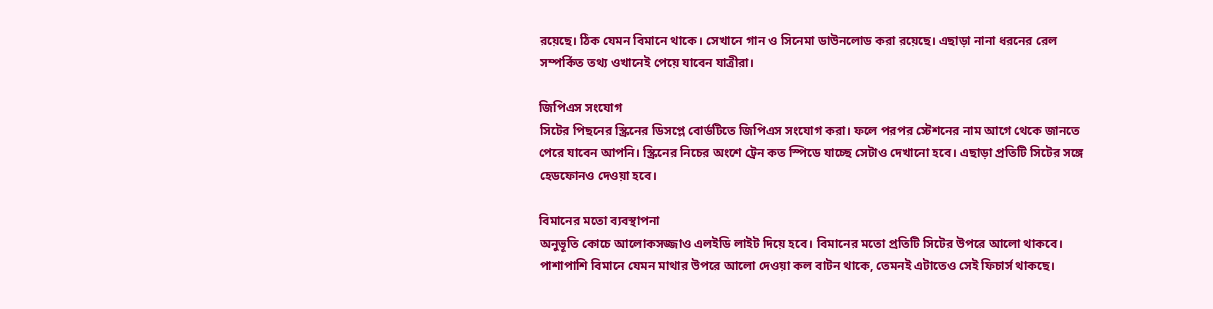রয়েছে। ঠিক যেমন বিমানে থাকে। সেখানে গান ও সিনেমা ডাউনলোড করা রয়েছে। এছাড়া নানা ধরনের রেল সম্পর্কিত তথ্য ওখানেই পেয়ে যাবেন যাত্রীরা।

জিপিএস সংযোগ
সিটের পিছনের স্ক্রিনের ডিসপ্লে বোর্ডটিতে জিপিএস সংযোগ করা। ফলে পরপর স্টেশনের নাম আগে থেকে জানতে পেরে যাবেন আপনি। স্ক্রিনের নিচের অংশে ট্রেন কত স্পিডে যাচ্ছে সেটাও দেখানো হবে। এছাড়া প্রতিটি সিটের সঙ্গে হেডফোনও দেওয়া হবে।

বিমানের মতো ব্যবস্থাপনা
অনুভূতি কোচে আলোকসজ্জাও এলইডি লাইট দিয়ে হবে। বিমানের মতো প্রতিটি সিটের উপরে আলো থাকবে। পাশাপাশি বিমানে যেমন মাথার উপরে আলো দেওয়া কল বাটন থাকে, তেমনই এটাতেও সেই ফিচার্স থাকছে।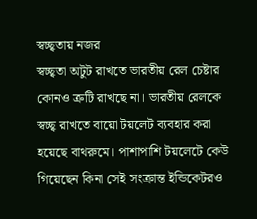স্বচ্ছ্বতায় নজর
স্বচ্ছ্বতা অটুট রাখতে ভারতীয় রেল চেষ্টার কোনও ত্রুটি রাখছে না। ভারতীয় রেলকে স্বচ্ছ্ব রাখতে বায়ো টয়লেট ব্যবহার করা হয়েছে বাথরুমে। পাশাপাশি টয়লেটে কেউ গিয়েছেন কিনা সেই সংক্রান্ত ইন্ডিকেটরও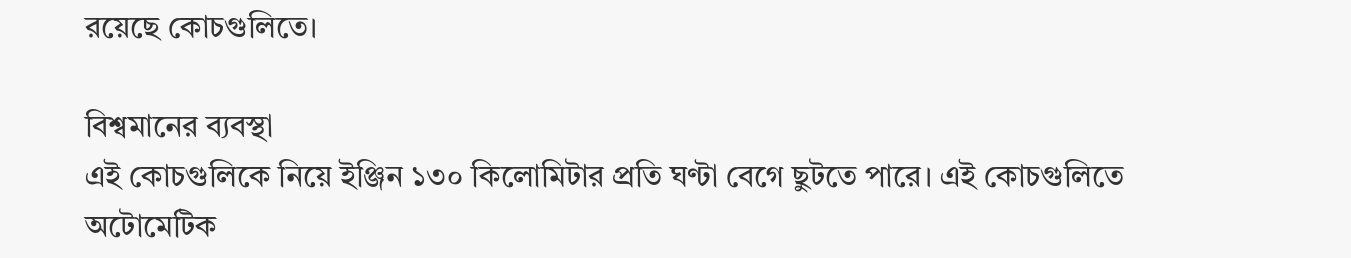রয়েছে কোচগুলিতে।

বিশ্বমানের ব্যবস্থা
এই কোচগুলিকে নিয়ে ইঞ্জিন ১৩০ কিলোমিটার প্রতি ঘণ্টা বেগে ছুটতে পারে। এই কোচগুলিতে অটোমেটিক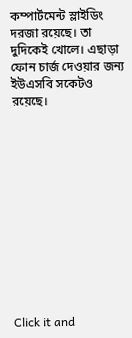কম্পার্টমেন্ট স্লাইডিং দরজা রয়েছে। তা দুদিকেই খোলে। এছাড়া ফোন চার্জ দেওয়ার জন্য ইউএসবি সকেটও রয়েছে।












Click it and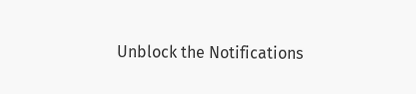Unblock the Notifications